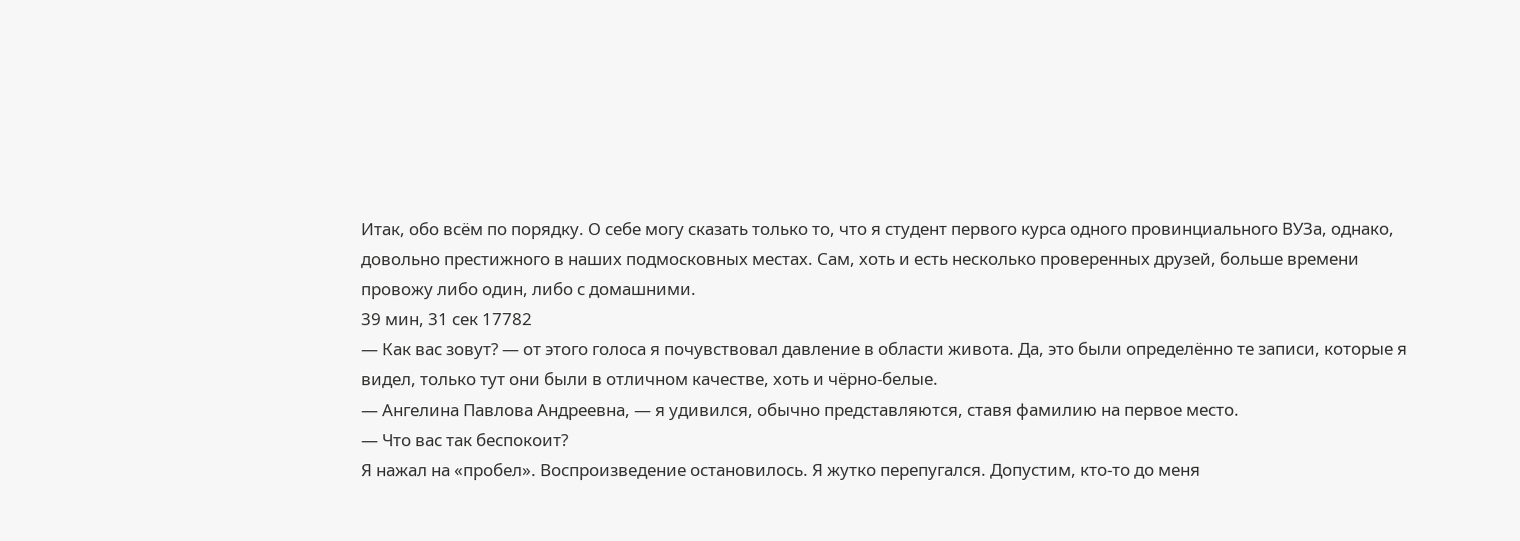Итак, обо всём по порядку. О себе могу сказать только то, что я студент первого курса одного провинциального ВУЗа, однако, довольно престижного в наших подмосковных местах. Сам, хоть и есть несколько проверенных друзей, больше времени провожу либо один, либо с домашними.
39 мин, 31 сек 17782
— Как вас зовут? — от этого голоса я почувствовал давление в области живота. Да, это были определённо те записи, которые я видел, только тут они были в отличном качестве, хоть и чёрно-белые.
— Ангелина Павлова Андреевна, — я удивился, обычно представляются, ставя фамилию на первое место.
— Что вас так беспокоит?
Я нажал на «пробел». Воспроизведение остановилось. Я жутко перепугался. Допустим, кто-то до меня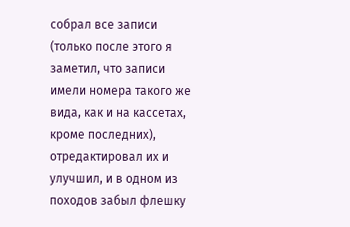собрал все записи (только после этого я заметил, что записи имели номера такого же вида, как и на кассетах, кроме последних), отредактировал их и улучшил, и в одном из походов забыл флешку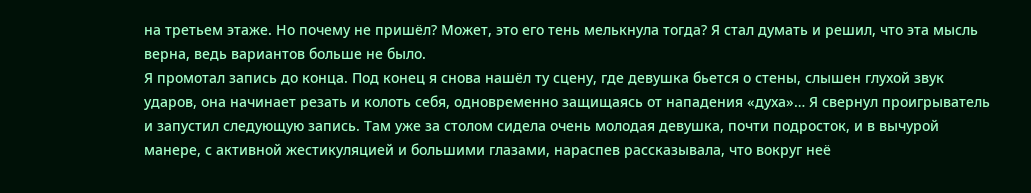на третьем этаже. Но почему не пришёл? Может, это его тень мелькнула тогда? Я стал думать и решил, что эта мысль верна, ведь вариантов больше не было.
Я промотал запись до конца. Под конец я снова нашёл ту сцену, где девушка бьется о стены, слышен глухой звук ударов, она начинает резать и колоть себя, одновременно защищаясь от нападения «духа»… Я свернул проигрыватель и запустил следующую запись. Там уже за столом сидела очень молодая девушка, почти подросток, и в вычурой манере, с активной жестикуляцией и большими глазами, нараспев рассказывала, что вокруг неё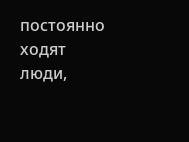постоянно ходят люди,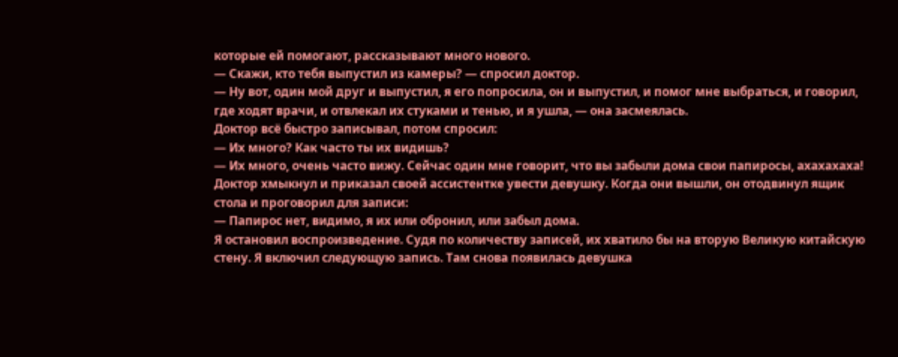которые ей помогают, рассказывают много нового.
— Скажи, кто тебя выпустил из камеры? — спросил доктор.
— Ну вот, один мой друг и выпустил, я его попросила, он и выпустил, и помог мне выбраться, и говорил, где ходят врачи, и отвлекал их стуками и тенью, и я ушла, — она засмеялась.
Доктор всё быстро записывал, потом спросил:
— Их много? Как часто ты их видишь?
— Их много, очень часто вижу. Сейчас один мне говорит, что вы забыли дома свои папиросы, ахахахаха!
Доктор хмыкнул и приказал своей ассистентке увести девушку. Когда они вышли, он отодвинул ящик стола и проговорил для записи:
— Папирос нет, видимо, я их или обронил, или забыл дома.
Я остановил воспроизведение. Судя по количеству записей, их хватило бы на вторую Великую китайскую стену. Я включил следующую запись. Там снова появилась девушка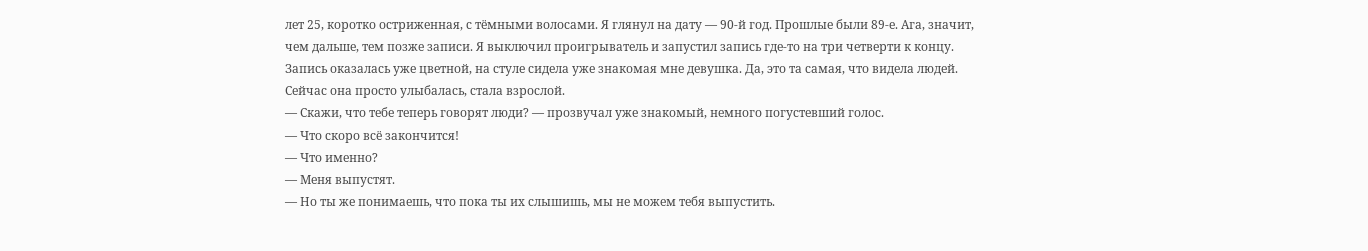лет 25, коротко остриженная, с тёмными волосами. Я глянул на дату — 90-й год. Прошлые были 89-е. Ага, значит, чем дальше, тем позже записи. Я выключил проигрыватель и запустил запись где-то на три четверти к концу. Запись оказалась уже цветной, на стуле сидела уже знакомая мне девушка. Да, это та самая, что видела людей. Сейчас она просто улыбалась, стала взрослой.
— Скажи, что тебе теперь говорят люди? — прозвучал уже знакомый, немного погустевший голос.
— Что скоро всё закончится!
— Что именно?
— Меня выпустят.
— Но ты же понимаешь, что пока ты их слышишь, мы не можем тебя выпустить.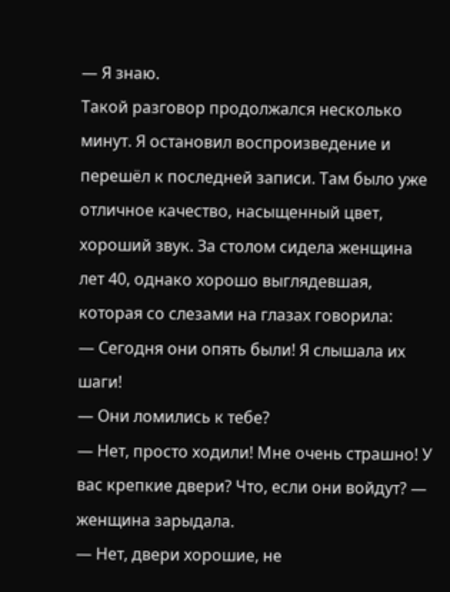— Я знаю.
Такой разговор продолжался несколько минут. Я остановил воспроизведение и перешёл к последней записи. Там было уже отличное качество, насыщенный цвет, хороший звук. За столом сидела женщина лет 40, однако хорошо выглядевшая, которая со слезами на глазах говорила:
— Сегодня они опять были! Я слышала их шаги!
— Они ломились к тебе?
— Нет, просто ходили! Мне очень страшно! У вас крепкие двери? Что, если они войдут? — женщина зарыдала.
— Нет, двери хорошие, не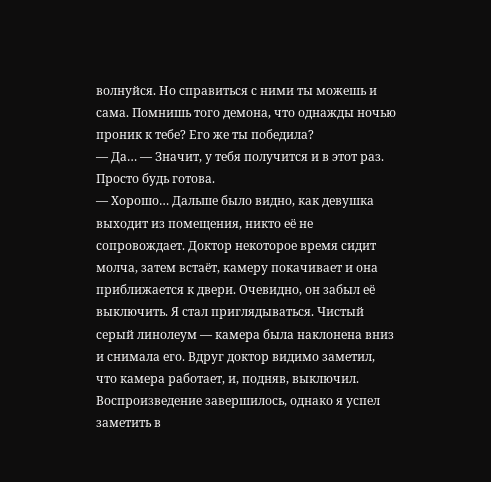волнуйся. Но справиться с ними ты можешь и сама. Помнишь того демона, что однажды ночью проник к тебе? Его же ты победила?
— Да… — Значит, у тебя получится и в этот раз. Просто будь готова.
— Хорошо… Дальше было видно, как девушка выходит из помещения, никто её не сопровождает. Доктор некоторое время сидит молча, затем встаёт, камеру покачивает и она приближается к двери. Очевидно, он забыл её выключить. Я стал приглядываться. Чистый серый линолеум — камера была наклонена вниз и снимала его. Вдруг доктор видимо заметил, что камера работает, и, подняв, выключил.
Воспроизведение завершилось, однако я успел заметить в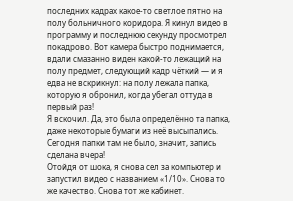последних кадрах какое-то светлое пятно на полу больничного коридора. Я кинул видео в программу и последнюю секунду просмотрел покадрово. Вот камера быстро поднимается, вдали смазанно виден какой-то лежащий на полу предмет, следующий кадр чёткий — и я едва не вскрикнул: на полу лежала папка, которую я обронил, когда убегал оттуда в первый раз!
Я вскочил. Да, это была определённо та папка, даже некоторые бумаги из неё высыпались. Сегодня папки там не было, значит, запись сделана вчера!
Отойдя от шока, я снова сел за компьютер и запустил видео с названием «1/10». Снова то же качество. Снова тот же кабинет.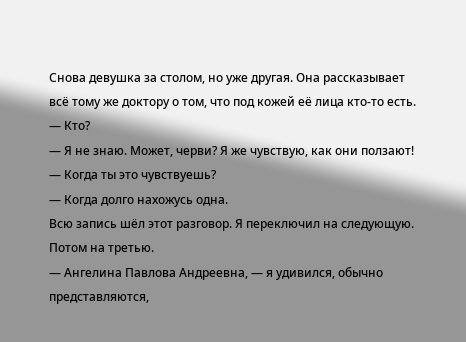Снова девушка за столом, но уже другая. Она рассказывает всё тому же доктору о том, что под кожей её лица кто-то есть.
— Кто?
— Я не знаю. Может, черви? Я же чувствую, как они ползают!
— Когда ты это чувствуешь?
— Когда долго нахожусь одна.
Всю запись шёл этот разговор. Я переключил на следующую. Потом на третью.
— Ангелина Павлова Андреевна, — я удивился, обычно представляются,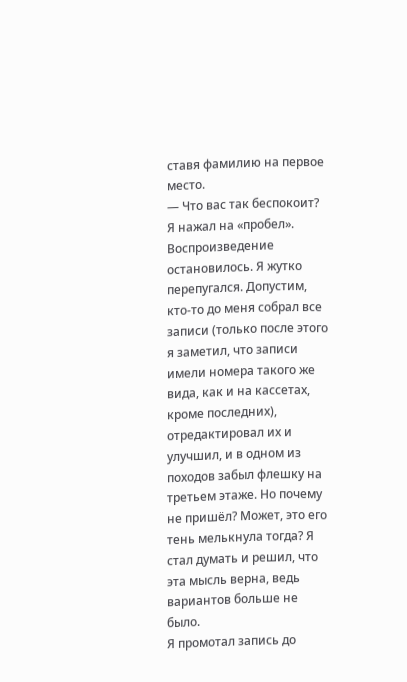ставя фамилию на первое место.
— Что вас так беспокоит?
Я нажал на «пробел». Воспроизведение остановилось. Я жутко перепугался. Допустим, кто-то до меня собрал все записи (только после этого я заметил, что записи имели номера такого же вида, как и на кассетах, кроме последних), отредактировал их и улучшил, и в одном из походов забыл флешку на третьем этаже. Но почему не пришёл? Может, это его тень мелькнула тогда? Я стал думать и решил, что эта мысль верна, ведь вариантов больше не было.
Я промотал запись до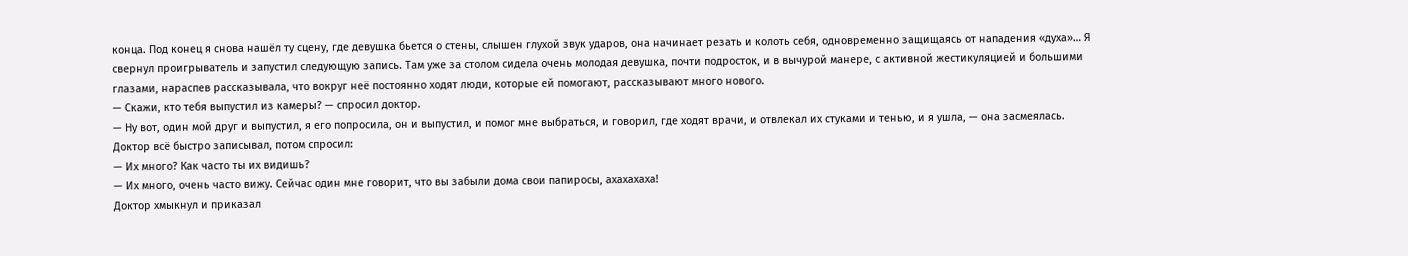конца. Под конец я снова нашёл ту сцену, где девушка бьется о стены, слышен глухой звук ударов, она начинает резать и колоть себя, одновременно защищаясь от нападения «духа»… Я свернул проигрыватель и запустил следующую запись. Там уже за столом сидела очень молодая девушка, почти подросток, и в вычурой манере, с активной жестикуляцией и большими глазами, нараспев рассказывала, что вокруг неё постоянно ходят люди, которые ей помогают, рассказывают много нового.
— Скажи, кто тебя выпустил из камеры? — спросил доктор.
— Ну вот, один мой друг и выпустил, я его попросила, он и выпустил, и помог мне выбраться, и говорил, где ходят врачи, и отвлекал их стуками и тенью, и я ушла, — она засмеялась.
Доктор всё быстро записывал, потом спросил:
— Их много? Как часто ты их видишь?
— Их много, очень часто вижу. Сейчас один мне говорит, что вы забыли дома свои папиросы, ахахахаха!
Доктор хмыкнул и приказал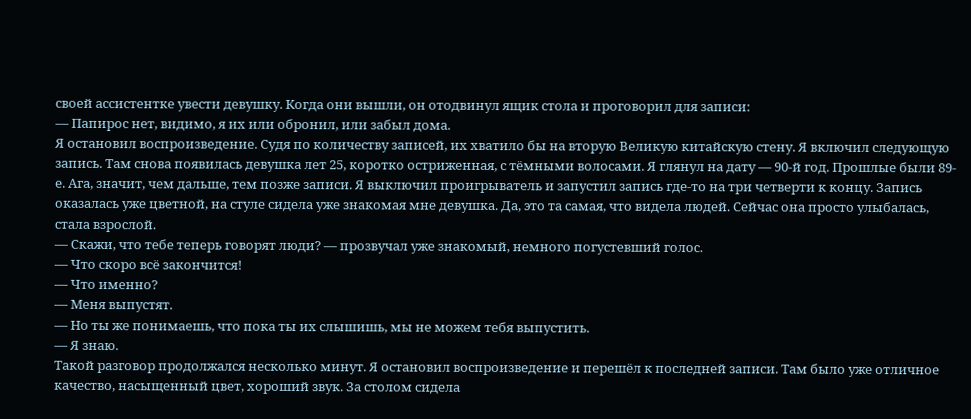своей ассистентке увести девушку. Когда они вышли, он отодвинул ящик стола и проговорил для записи:
— Папирос нет, видимо, я их или обронил, или забыл дома.
Я остановил воспроизведение. Судя по количеству записей, их хватило бы на вторую Великую китайскую стену. Я включил следующую запись. Там снова появилась девушка лет 25, коротко остриженная, с тёмными волосами. Я глянул на дату — 90-й год. Прошлые были 89-е. Ага, значит, чем дальше, тем позже записи. Я выключил проигрыватель и запустил запись где-то на три четверти к концу. Запись оказалась уже цветной, на стуле сидела уже знакомая мне девушка. Да, это та самая, что видела людей. Сейчас она просто улыбалась, стала взрослой.
— Скажи, что тебе теперь говорят люди? — прозвучал уже знакомый, немного погустевший голос.
— Что скоро всё закончится!
— Что именно?
— Меня выпустят.
— Но ты же понимаешь, что пока ты их слышишь, мы не можем тебя выпустить.
— Я знаю.
Такой разговор продолжался несколько минут. Я остановил воспроизведение и перешёл к последней записи. Там было уже отличное качество, насыщенный цвет, хороший звук. За столом сидела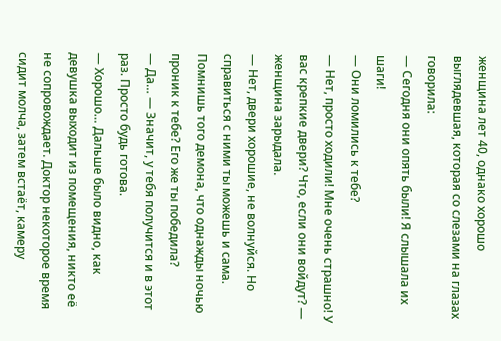женщина лет 40, однако хорошо выглядевшая, которая со слезами на глазах говорила:
— Сегодня они опять были! Я слышала их шаги!
— Они ломились к тебе?
— Нет, просто ходили! Мне очень страшно! У вас крепкие двери? Что, если они войдут? — женщина зарыдала.
— Нет, двери хорошие, не волнуйся. Но справиться с ними ты можешь и сама. Помнишь того демона, что однажды ночью проник к тебе? Его же ты победила?
— Да… — Значит, у тебя получится и в этот раз. Просто будь готова.
— Хорошо… Дальше было видно, как девушка выходит из помещения, никто её не сопровождает. Доктор некоторое время сидит молча, затем встаёт, камеру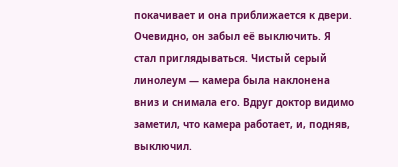покачивает и она приближается к двери. Очевидно, он забыл её выключить. Я стал приглядываться. Чистый серый линолеум — камера была наклонена вниз и снимала его. Вдруг доктор видимо заметил, что камера работает, и, подняв, выключил.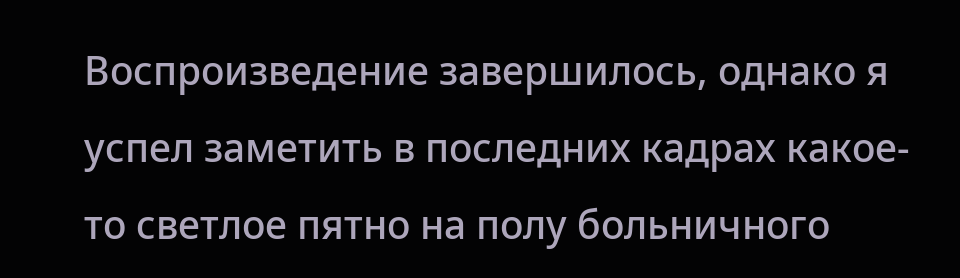Воспроизведение завершилось, однако я успел заметить в последних кадрах какое-то светлое пятно на полу больничного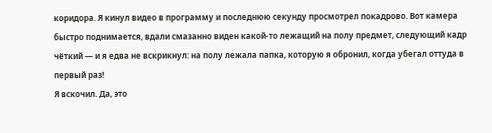коридора. Я кинул видео в программу и последнюю секунду просмотрел покадрово. Вот камера быстро поднимается, вдали смазанно виден какой-то лежащий на полу предмет, следующий кадр чёткий — и я едва не вскрикнул: на полу лежала папка, которую я обронил, когда убегал оттуда в первый раз!
Я вскочил. Да, это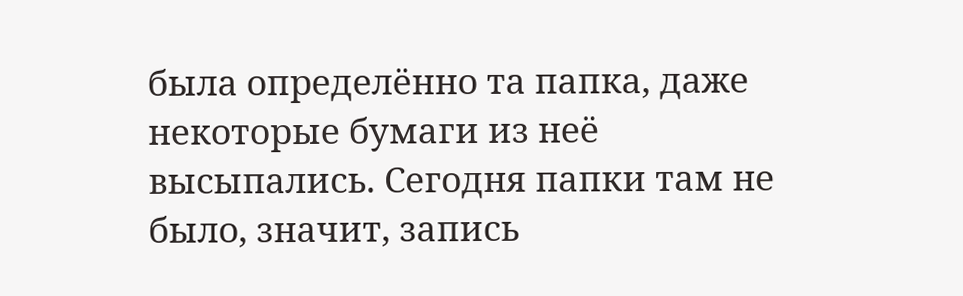была определённо та папка, даже некоторые бумаги из неё высыпались. Сегодня папки там не было, значит, запись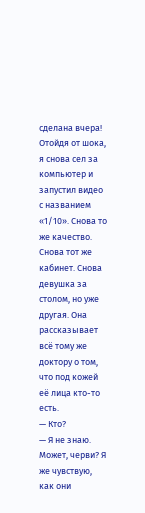сделана вчера!
Отойдя от шока, я снова сел за компьютер и запустил видео с названием «1/10». Снова то же качество. Снова тот же кабинет. Снова девушка за столом, но уже другая. Она рассказывает всё тому же доктору о том, что под кожей её лица кто-то есть.
— Кто?
— Я не знаю. Может, черви? Я же чувствую, как они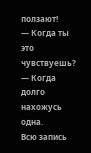ползают!
— Когда ты это чувствуешь?
— Когда долго нахожусь одна.
Всю запись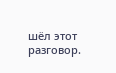шёл этот разговор.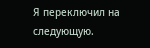Я переключил на следующую.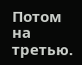Потом на третью.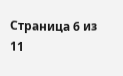Страница 6 из 11